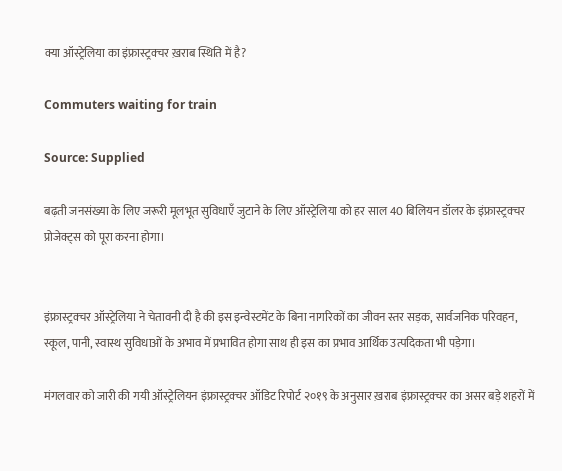क्या ऑस्ट्रेलिया का इंफ्रास्ट्रक्चर ख़राब स्थिति में है?

Commuters waiting for train

Source: Supplied

बढ़ती जनसंख्या के लिए जरूरी मूलभूत सुविधाएँ जुटाने के लिए ऑस्ट्रेलिया को हर साल 40 बिलियन डॉलर के इंफ्रास्ट्रक्चर प्रोजेक्ट्स को पूरा करना होगा।


इंफ्रास्ट्रक्चर ऑस्ट्रेलिया ने चेतावनी दी है की इस इन्वेस्टमेंट के बिना नागरिकों का जीवन स्तर सड़क, सार्वजनिक परिवहन, स्कूल, पानी, स्वास्थ सुविधाओं के अभाव में प्रभावित होगा साथ ही इस का प्रभाव आर्थिक उत्पदिकता भी पड़ेगा।

मंगलवार को जारी की गयी ऑस्ट्रेलियन इंफ्रास्ट्रक्चर ऑडिट रिपोर्ट २०१९ के अनुसार ख़राब इंफ्रास्ट्रक्चर का असर बड़े शहरों में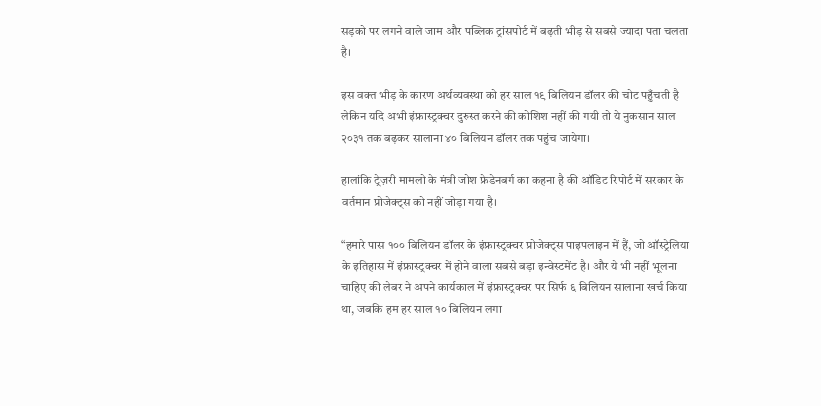सड़को पर लगने वाले जाम और पब्लिक ट्रांसपोर्ट में बढ़ती भीड़ से सबसे ज्यादा पता चलता है।

इस वक्त भीड़ के कारण अर्थव्यवस्था को हर साल १९ बिलियन डॉलर की चोट पहुँचती है लेकिन यदि अभी इंफ्रास्ट्रक्चर दुरुस्त करने की कोशिश नहीं की गयी तो ये नुकसान साल २०३१ तक बढ़कर सालाना ४० बिलियन डॉलर तक पहुंच जायेगा।

हालांकि ट्रेज़री मामलो के मंत्री जोश फ्रेडेनबर्ग का कहना है की ऑडिट रिपोर्ट में सरकार के वर्तमान प्रोजेक्ट्स को नहीं जोड़ा गया है।

“हमारे पास १०० बिलियन डॉलर के इंफ्रास्ट्रक्चर प्रोजेक्ट्स पाइपलाइन में हैं, जो ऑस्ट्रेलिया के इतिहास में इंफ्रास्ट्रक्चर में होने वाला सबसे बड़ा इन्वेस्टमेंट है। और ये भी नहीं भूलना चाहिए की लेबर ने अपने कार्यकाल में इंफ्रास्ट्रक्चर पर सिर्फ ६ बिलियन सालाना खर्च किया था, जबकि हम हर साल १० बिलियन लगा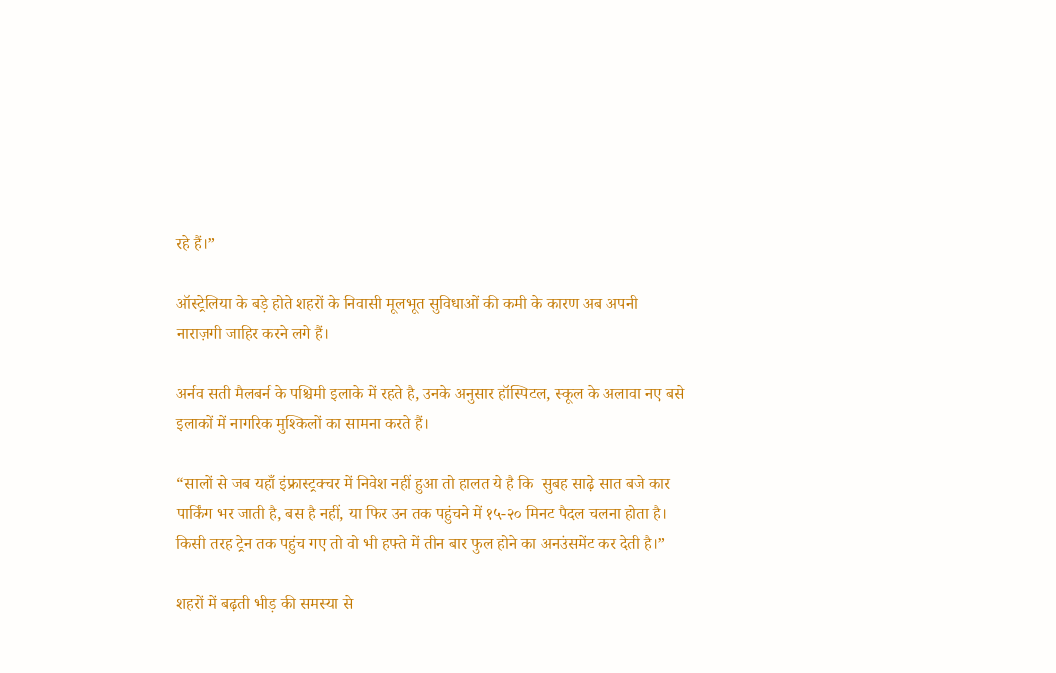रहे हैं।”

ऑस्ट्रेलिया के बड़े होते शहरों के निवासी मूलभूत सुविधाओं की कमी के कारण अब अपनी नाराज़गी जाहिर करने लगे हैं।

अर्नव सती मैलबर्न के पश्चिमी इलाके में रहते है, उनके अनुसार हॉस्पिटल, स्कूल के अलावा नए बसे इलाकों में नागरिक मुश्किलों का सामना करते हैं।

“सालों से जब यहाँ इंफ्रास्ट्रक्चर में निवेश नहीं हुआ तो हालत ये है कि  सुबह साढ़े सात बजे कार पार्किंग भर जाती है, बस है नहीं, या फिर उन तक पहुंचने में १५-२० मिनट पैदल चलना होता है। किसी तरह ट्रेन तक पहुंच गए तो वो भी हफ्ते में तीन बार फुल होने का अनउंसमेंट कर देती है।”

शहरों में बढ़ती भीड़ की समस्या से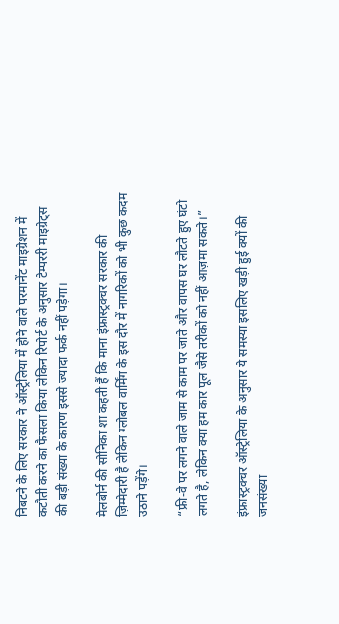निबटने के लिए सरकार ने ऑस्ट्रेलिया में होने वाले परमानेंट माइग्रेशन में कटौती करने का फैसला किया लेकिन रिपोर्ट के अनुसार टेम्पररी माइग्रेट्स की बड़ी संख्या के कारण इससे ज्यादा फर्क नहीं पड़ेगा।

मेलबोर्न की सोनिका शा कहती हैं कि माना इंफ्रास्ट्रक्चर सरकार की ज़िम्मेदारी है लेकिन ग्लोबल वार्मिंग के इस दौर में नागरिकों को भी कुछ कदम उठाने पड़ेंगे।

“फ्री-वे पर लगने वाले जाम से काम पर जाते और वापस घर लौटते हुए घंटो लगते है, लेकिन क्या हम कार पूल जैसे तरीकों को नहीं आज़मा सकते।”

इंफ्रास्ट्रक्चर ऑस्ट्रेलिया के अनुसार ये समस्या इसलिए खड़ी हुई क्यों की जनसंख्या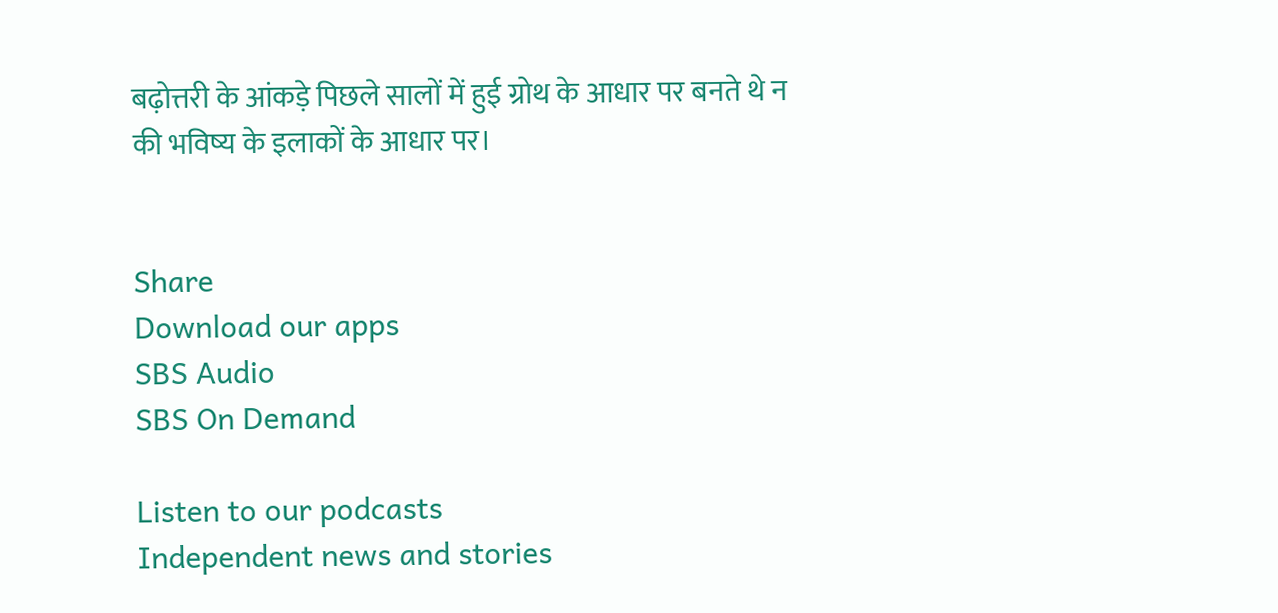बढ़ोत्तरी के आंकड़े पिछले सालों में हुई ग्रोथ के आधार पर बनते थे न की भविष्य के इलाकों के आधार पर।


Share
Download our apps
SBS Audio
SBS On Demand

Listen to our podcasts
Independent news and stories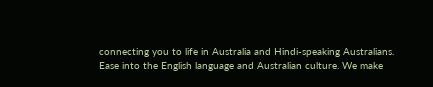connecting you to life in Australia and Hindi-speaking Australians.
Ease into the English language and Australian culture. We make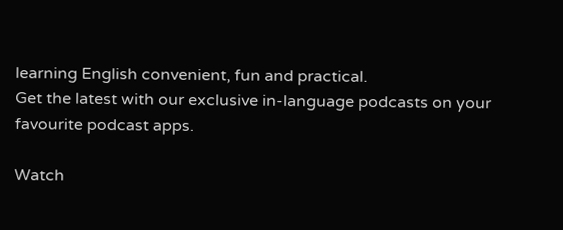learning English convenient, fun and practical.
Get the latest with our exclusive in-language podcasts on your favourite podcast apps.

Watch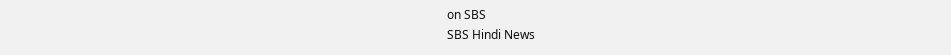on SBS
SBS Hindi News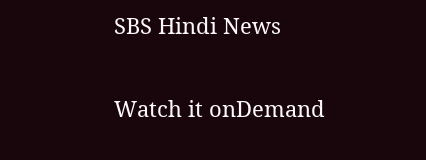SBS Hindi News

Watch it onDemand